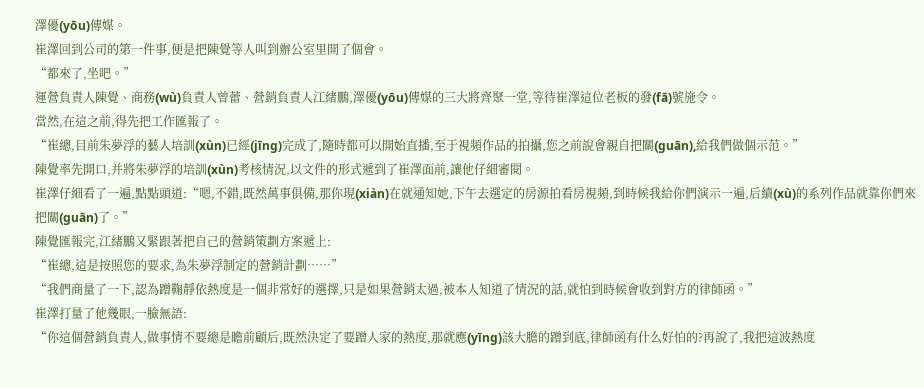澤優(yōu)傳媒。
崔澤回到公司的第一件事,便是把陳覺等人叫到辦公室里開了個會。
“都來了,坐吧。”
運營負責人陳覺、商務(wù)負責人曾蕾、營銷負責人江緒鵬,澤優(yōu)傳媒的三大將齊聚一堂,等待崔澤這位老板的發(fā)號施令。
當然,在這之前,得先把工作匯報了。
“崔總,目前朱夢浮的藝人培訓(xùn)已經(jīng)完成了,隨時都可以開始直播,至于視頻作品的拍攝,您之前說會親自把關(guān),給我們做個示范。”
陳覺率先開口,并將朱夢浮的培訓(xùn)考核情況,以文件的形式遞到了崔澤面前,讓他仔細審閱。
崔澤仔細看了一遍,點點頭道:“嗯,不錯,既然萬事俱備,那你現(xiàn)在就通知她,下午去選定的房源拍看房視頻,到時候我給你們演示一遍,后續(xù)的系列作品就靠你們來把關(guān)了。”
陳覺匯報完,江緒鵬又緊跟著把自己的營銷策劃方案遞上:
“崔總,這是按照您的要求,為朱夢浮制定的營銷計劃……”
“我們商量了一下,認為蹭鞠靜依熱度是一個非常好的選擇,只是如果營銷太過,被本人知道了情況的話,就怕到時候會收到對方的律師函。”
崔澤打量了他幾眼,一臉無語:
“你這個營銷負責人,做事情不要總是瞻前顧后,既然決定了要蹭人家的熱度,那就應(yīng)該大膽的蹭到底,律師函有什么好怕的?再說了,我把這波熱度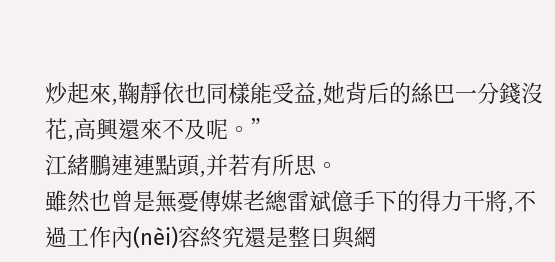炒起來,鞠靜依也同樣能受益,她背后的絲巴一分錢沒花,高興還來不及呢。”
江緒鵬連連點頭,并若有所思。
雖然也曾是無憂傳媒老總雷斌億手下的得力干將,不過工作內(nèi)容終究還是整日與網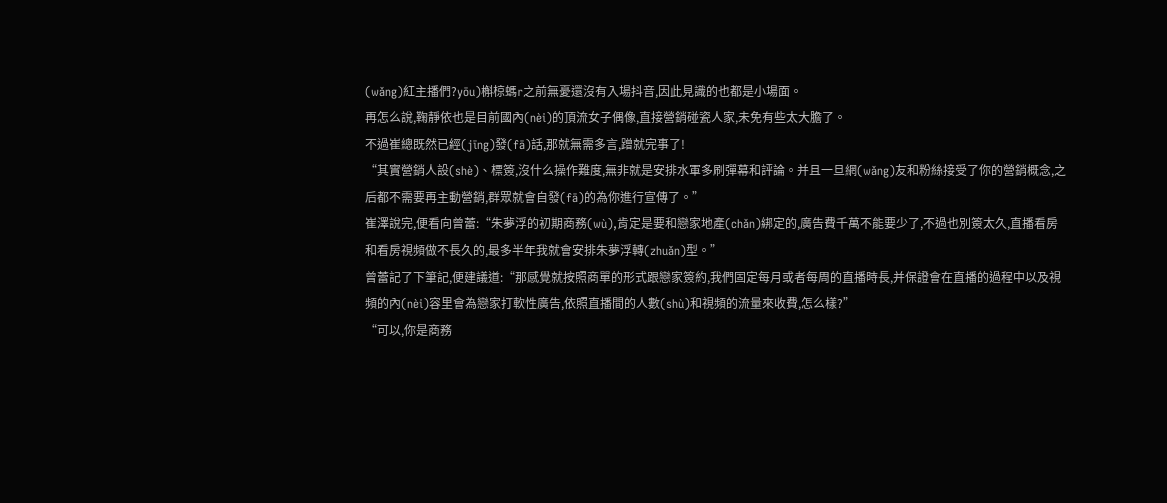(wǎng)紅主播們?yōu)槲椋螞r之前無憂還沒有入場抖音,因此見識的也都是小場面。
再怎么說,鞠靜依也是目前國內(nèi)的頂流女子偶像,直接營銷碰瓷人家,未免有些太大膽了。
不過崔總既然已經(jīng)發(fā)話,那就無需多言,蹭就完事了!
“其實營銷人設(shè)、標簽,沒什么操作難度,無非就是安排水軍多刷彈幕和評論。并且一旦網(wǎng)友和粉絲接受了你的營銷概念,之后都不需要再主動營銷,群眾就會自發(fā)的為你進行宣傳了。”
崔澤說完,便看向曾蕾:“朱夢浮的初期商務(wù),肯定是要和戀家地產(chǎn)綁定的,廣告費千萬不能要少了,不過也別簽太久,直播看房和看房視頻做不長久的,最多半年我就會安排朱夢浮轉(zhuǎn)型。”
曾蕾記了下筆記,便建議道:“那感覺就按照商單的形式跟戀家簽約,我們固定每月或者每周的直播時長,并保證會在直播的過程中以及視頻的內(nèi)容里會為戀家打軟性廣告,依照直播間的人數(shù)和視頻的流量來收費,怎么樣?”
“可以,你是商務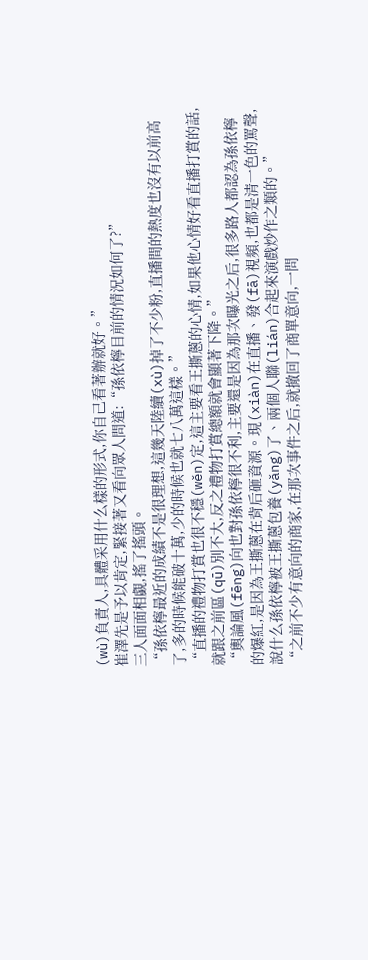(wù)負責人,具體采用什么樣的形式,你自己看著辦就好。”
崔澤先是予以肯定,緊接著又看向眾人問道:“孫依檸目前的情況如何了?”
三人面面相覷,搖了搖頭。
“孫依檸最近的成績不是很理想,這幾天陸續(xù)掉了不少粉,直播間的熱度也沒有以前高了,多的時候能破十萬,少的時候也就七八萬這樣。”
“直播的禮物打賞也很不穩(wěn)定,這主要看王撕蔥的心情,如果他心情好看直播打賞的話,就跟之前區(qū)別不大,反之禮物打賞總額就會顯著下降。”
“輿論風(fēng)向也對孫依檸很不利,主要還是因為那次曝光之后,很多路人都認為孫依檸的爆紅,是因為王撕蔥在背后砸資源。現(xiàn)在直播、發(fā)視頻,也都是清一色的罵聲,說什么孫依檸被王撕蔥包養(yǎng)了、兩個人聯(lián)合起來演戲炒作之類的。”
“之前不少有意向的商家,在那次事件之后,就撤回了商單意向,一問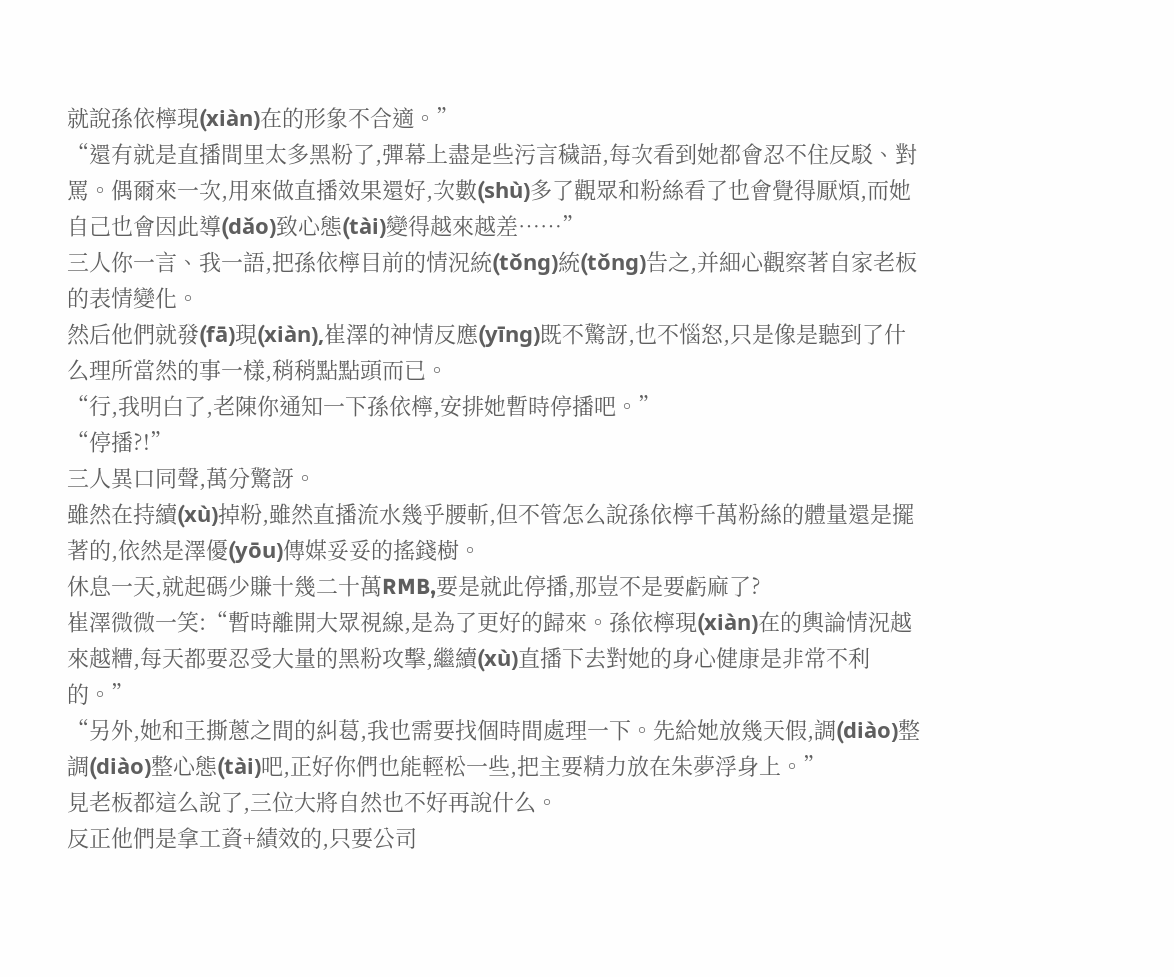就說孫依檸現(xiàn)在的形象不合適。”
“還有就是直播間里太多黑粉了,彈幕上盡是些污言穢語,每次看到她都會忍不住反駁、對罵。偶爾來一次,用來做直播效果還好,次數(shù)多了觀眾和粉絲看了也會覺得厭煩,而她自己也會因此導(dǎo)致心態(tài)變得越來越差……”
三人你一言、我一語,把孫依檸目前的情況統(tǒng)統(tǒng)告之,并細心觀察著自家老板的表情變化。
然后他們就發(fā)現(xiàn),崔澤的神情反應(yīng)既不驚訝,也不惱怒,只是像是聽到了什么理所當然的事一樣,稍稍點點頭而已。
“行,我明白了,老陳你通知一下孫依檸,安排她暫時停播吧。”
“停播?!”
三人異口同聲,萬分驚訝。
雖然在持續(xù)掉粉,雖然直播流水幾乎腰斬,但不管怎么說孫依檸千萬粉絲的體量還是擺著的,依然是澤優(yōu)傳媒妥妥的搖錢樹。
休息一天,就起碼少賺十幾二十萬RMB,要是就此停播,那豈不是要虧麻了?
崔澤微微一笑:“暫時離開大眾視線,是為了更好的歸來。孫依檸現(xiàn)在的輿論情況越來越糟,每天都要忍受大量的黑粉攻擊,繼續(xù)直播下去對她的身心健康是非常不利的。”
“另外,她和王撕蔥之間的糾葛,我也需要找個時間處理一下。先給她放幾天假,調(diào)整調(diào)整心態(tài)吧,正好你們也能輕松一些,把主要精力放在朱夢浮身上。”
見老板都這么說了,三位大將自然也不好再說什么。
反正他們是拿工資+績效的,只要公司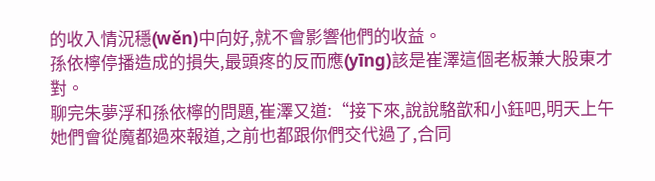的收入情況穩(wěn)中向好,就不會影響他們的收益。
孫依檸停播造成的損失,最頭疼的反而應(yīng)該是崔澤這個老板兼大股東才對。
聊完朱夢浮和孫依檸的問題,崔澤又道:“接下來,說說駱歆和小鈺吧,明天上午她們會從魔都過來報道,之前也都跟你們交代過了,合同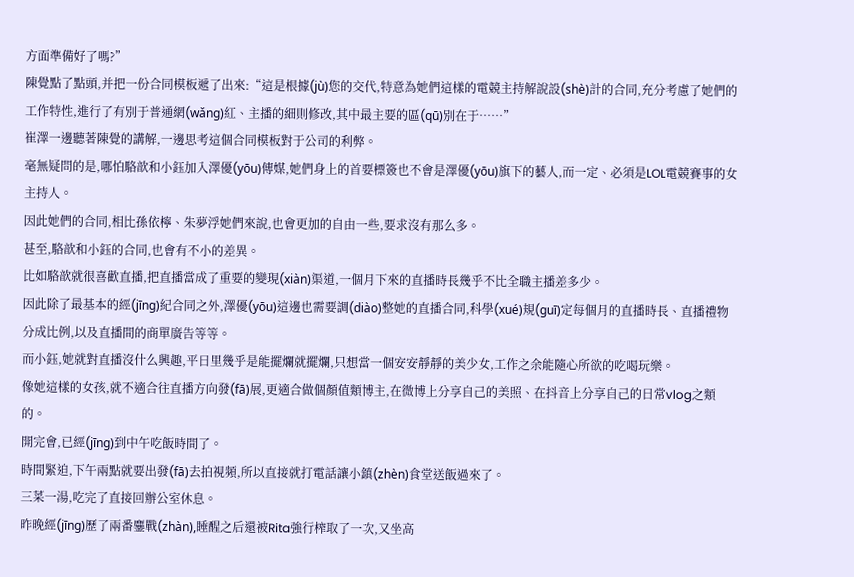方面準備好了嗎?”
陳覺點了點頭,并把一份合同模板遞了出來:“這是根據(jù)您的交代,特意為她們這樣的電競主持解說設(shè)計的合同,充分考慮了她們的工作特性,進行了有別于普通網(wǎng)紅、主播的細則修改,其中最主要的區(qū)別在于……”
崔澤一邊聽著陳覺的講解,一邊思考這個合同模板對于公司的利弊。
毫無疑問的是,哪怕駱歆和小鈺加入澤優(yōu)傳媒,她們身上的首要標簽也不會是澤優(yōu)旗下的藝人,而一定、必須是LOL電競賽事的女主持人。
因此她們的合同,相比孫依檸、朱夢浮她們來說,也會更加的自由一些,要求沒有那么多。
甚至,駱歆和小鈺的合同,也會有不小的差異。
比如駱歆就很喜歡直播,把直播當成了重要的變現(xiàn)渠道,一個月下來的直播時長幾乎不比全職主播差多少。
因此除了最基本的經(jīng)紀合同之外,澤優(yōu)這邊也需要調(diào)整她的直播合同,科學(xué)規(guī)定每個月的直播時長、直播禮物分成比例,以及直播間的商單廣告等等。
而小鈺,她就對直播沒什么興趣,平日里幾乎是能擺爛就擺爛,只想當一個安安靜靜的美少女,工作之余能隨心所欲的吃喝玩樂。
像她這樣的女孩,就不適合往直播方向發(fā)展,更適合做個顏值類博主,在微博上分享自己的美照、在抖音上分享自己的日常vlog之類的。
開完會,已經(jīng)到中午吃飯時間了。
時間緊迫,下午兩點就要出發(fā)去拍視頻,所以直接就打電話讓小鎮(zhèn)食堂送飯過來了。
三菜一湯,吃完了直接回辦公室休息。
昨晚經(jīng)歷了兩番鏖戰(zhàn),睡醒之后還被Rita強行榨取了一次,又坐高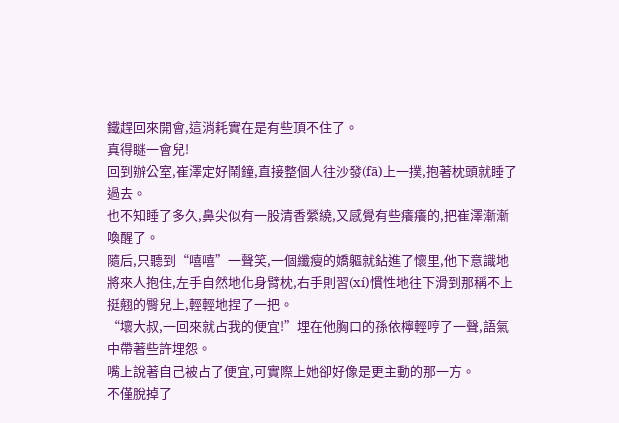鐵趕回來開會,這消耗實在是有些頂不住了。
真得瞇一會兒!
回到辦公室,崔澤定好鬧鐘,直接整個人往沙發(fā)上一撲,抱著枕頭就睡了過去。
也不知睡了多久,鼻尖似有一股清香縈繞,又感覺有些癢癢的,把崔澤漸漸喚醒了。
隨后,只聽到“嘻嘻”一聲笑,一個纖瘦的嬌軀就鉆進了懷里,他下意識地將來人抱住,左手自然地化身臂枕,右手則習(xí)慣性地往下滑到那稱不上挺翹的臀兒上,輕輕地捏了一把。
“壞大叔,一回來就占我的便宜!”埋在他胸口的孫依檸輕哼了一聲,語氣中帶著些許埋怨。
嘴上說著自己被占了便宜,可實際上她卻好像是更主動的那一方。
不僅脫掉了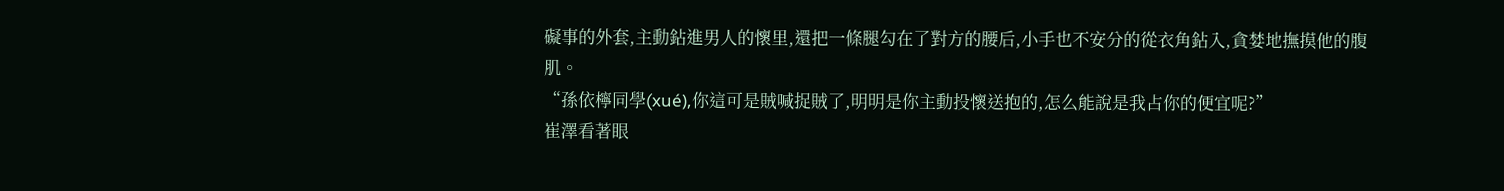礙事的外套,主動鉆進男人的懷里,還把一條腿勾在了對方的腰后,小手也不安分的從衣角鉆入,貪婪地撫摸他的腹肌。
“孫依檸同學(xué),你這可是賊喊捉賊了,明明是你主動投懷送抱的,怎么能說是我占你的便宜呢?”
崔澤看著眼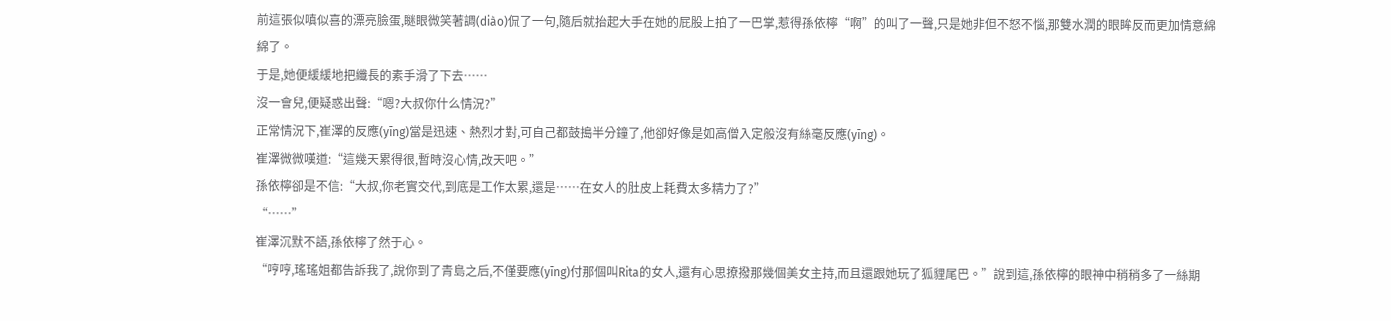前這張似嗔似喜的漂亮臉蛋,瞇眼微笑著調(diào)侃了一句,隨后就抬起大手在她的屁股上拍了一巴掌,惹得孫依檸“啊”的叫了一聲,只是她非但不怒不惱,那雙水潤的眼眸反而更加情意綿綿了。
于是,她便緩緩地把纖長的素手滑了下去……
沒一會兒,便疑惑出聲:“嗯?大叔你什么情況?”
正常情況下,崔澤的反應(yīng)當是迅速、熱烈才對,可自己都鼓搗半分鐘了,他卻好像是如高僧入定般沒有絲毫反應(yīng)。
崔澤微微嘆道:“這幾天累得很,暫時沒心情,改天吧。”
孫依檸卻是不信:“大叔,你老實交代,到底是工作太累,還是……在女人的肚皮上耗費太多精力了?”
“……”
崔澤沉默不語,孫依檸了然于心。
“哼哼,瑤瑤姐都告訴我了,說你到了青島之后,不僅要應(yīng)付那個叫Rita的女人,還有心思撩撥那幾個美女主持,而且還跟她玩了狐貍尾巴。”說到這,孫依檸的眼神中稍稍多了一絲期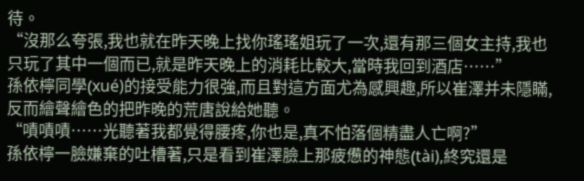待。
“沒那么夸張,我也就在昨天晚上找你瑤瑤姐玩了一次,還有那三個女主持,我也只玩了其中一個而已,就是昨天晚上的消耗比較大,當時我回到酒店……”
孫依檸同學(xué)的接受能力很強,而且對這方面尤為感興趣,所以崔澤并未隱瞞,反而繪聲繪色的把昨晚的荒唐說給她聽。
“嘖嘖嘖……光聽著我都覺得腰疼,你也是,真不怕落個精盡人亡啊?”
孫依檸一臉嫌棄的吐槽著,只是看到崔澤臉上那疲憊的神態(tài),終究還是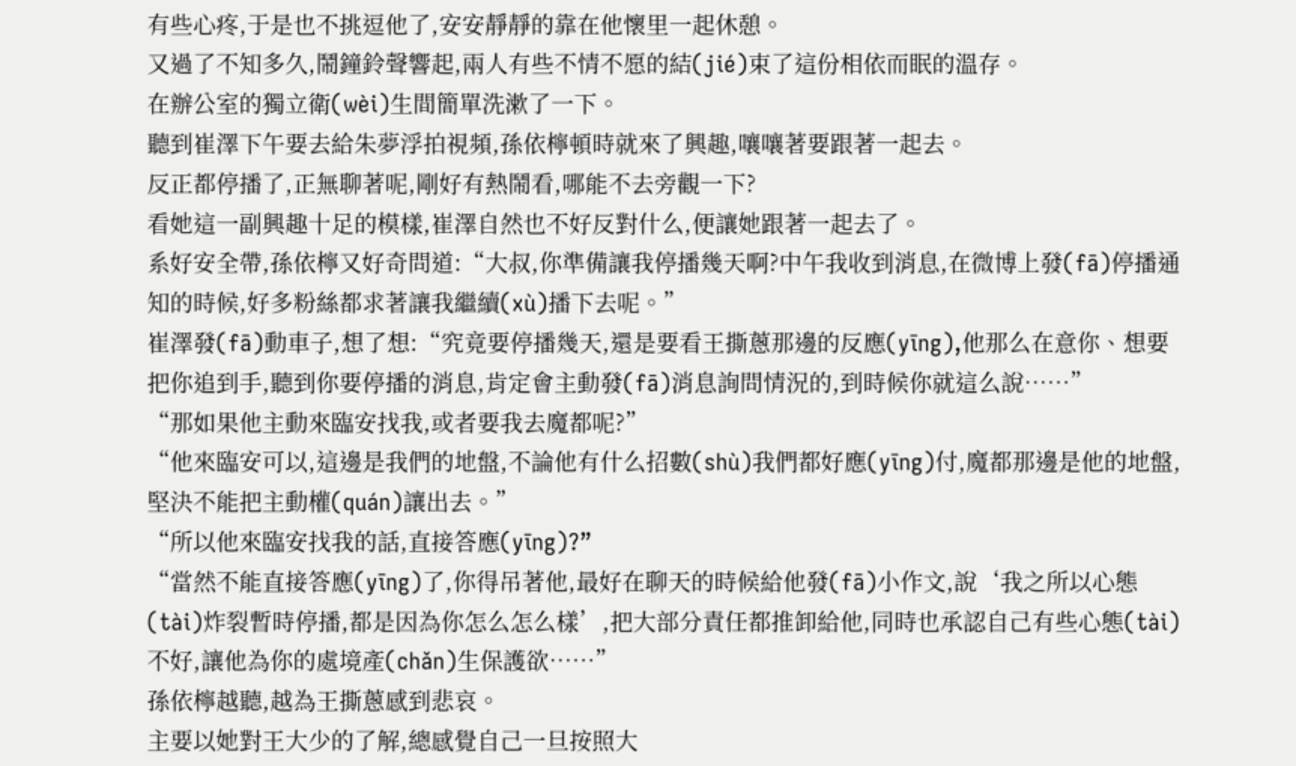有些心疼,于是也不挑逗他了,安安靜靜的靠在他懷里一起休憩。
又過了不知多久,鬧鐘鈴聲響起,兩人有些不情不愿的結(jié)束了這份相依而眠的溫存。
在辦公室的獨立衛(wèi)生間簡單洗漱了一下。
聽到崔澤下午要去給朱夢浮拍視頻,孫依檸頓時就來了興趣,嚷嚷著要跟著一起去。
反正都停播了,正無聊著呢,剛好有熱鬧看,哪能不去旁觀一下?
看她這一副興趣十足的模樣,崔澤自然也不好反對什么,便讓她跟著一起去了。
系好安全帶,孫依檸又好奇問道:“大叔,你準備讓我停播幾天啊?中午我收到消息,在微博上發(fā)停播通知的時候,好多粉絲都求著讓我繼續(xù)播下去呢。”
崔澤發(fā)動車子,想了想:“究竟要停播幾天,還是要看王撕蔥那邊的反應(yīng),他那么在意你、想要把你追到手,聽到你要停播的消息,肯定會主動發(fā)消息詢問情況的,到時候你就這么說……”
“那如果他主動來臨安找我,或者要我去魔都呢?”
“他來臨安可以,這邊是我們的地盤,不論他有什么招數(shù)我們都好應(yīng)付,魔都那邊是他的地盤,堅決不能把主動權(quán)讓出去。”
“所以他來臨安找我的話,直接答應(yīng)?”
“當然不能直接答應(yīng)了,你得吊著他,最好在聊天的時候給他發(fā)小作文,說‘我之所以心態(tài)炸裂暫時停播,都是因為你怎么怎么樣’,把大部分責任都推卸給他,同時也承認自己有些心態(tài)不好,讓他為你的處境產(chǎn)生保護欲……”
孫依檸越聽,越為王撕蔥感到悲哀。
主要以她對王大少的了解,總感覺自己一旦按照大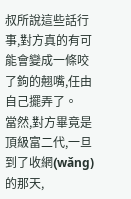叔所說這些話行事,對方真的有可能會變成一條咬了鉤的翹嘴,任由自己擺弄了。
當然,對方畢竟是頂級富二代,一旦到了收網(wǎng)的那天,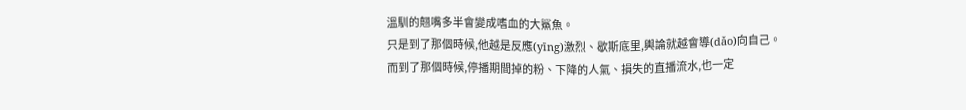溫馴的翹嘴多半會變成嗜血的大鯊魚。
只是到了那個時候,他越是反應(yīng)激烈、歇斯底里,輿論就越會導(dǎo)向自己。
而到了那個時候,停播期間掉的粉、下降的人氣、損失的直播流水,也一定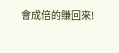會成倍的賺回來!